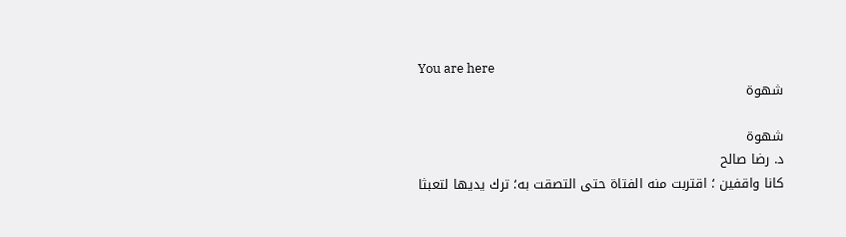You are here
شهوة

شهوة
د. رضا صالح
كانا واقفين ؛ اقتربت منه الفتاة حتى التصقت به؛ ترك يديها لتعبثا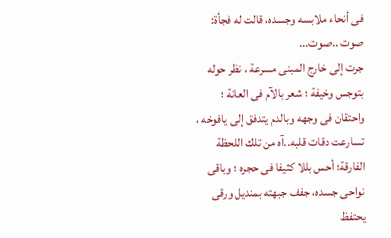فى أنحاء ملابسه وجسده، قالت له فجأة:
صوت ..صوت...
جرت إلى خارج المبنى مسرعة ، نظر حوله بتوجس وخيفة ؛ شعر بالآم فى العانة ؛ واحتقان فى وجهه وبالدم يتدفق إلى يافوخه ، تسارعت دقات قلبه..آه من تلك اللحظة الفارقة؛ أحس بللا كثيفا فى حجره ؛ وباقى نواحى جسده، جفف جبهته بمنديل ورقى يحتفظ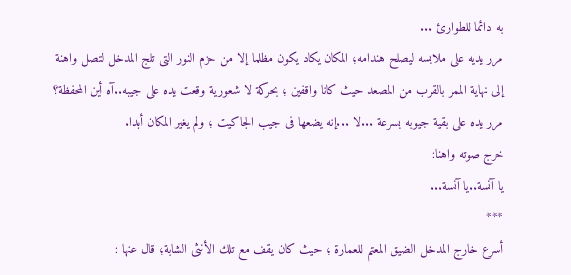به دائما للطوارئ ...
مرر يديه على ملابسه ليصلح هندامه؛ المكان يكاد يكون مظلما إلا من حزم النور التى تلج المدخل لتصل واهنة إلى نهاية الممر بالقرب من المصعد حيث كانا واقفين ؛ بحركة لا شعورية وقعت يده على جيبه..آه أين المحفظة؟ مرر يده على بقية جيوبه بسرعة ...لا ...إنه يضعها فى جيب الجاكيت ؛ ولم يغير المكان أبدا.
خرج صوته واهنا:
يا آنسة..يا آنسة...
***
أسرع خارج المدخل الضيق المعتم للعمارة ؛ حيث كان يقف مع تلك الأنثى الشابة؛ قال عنها :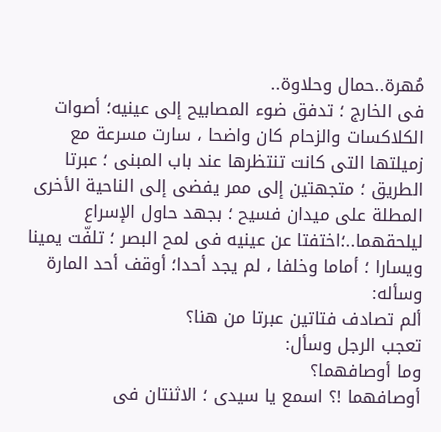مُهرة..حمال وحلاوة..
فى الخارج ؛ تدفق ضوء المصابيح إلى عينيه؛ أصوات الكلاكسات والزحام كان واضحا ، سارت مسرعة مع زميلتها التى كانت تنتظرها عند باب المبنى ؛ عبرتا الطريق ؛ متجهتين إلى ممر يفضى إلى الناحية الأخرى المطلة على ميدان فسيح ؛ بجهد حاول الإسراع ليلحقهما..؛اختفتا عن عينيه فى لمح البصر ؛ تلفّت يمينا ويسارا ؛ أماما وخلفا ، لم يجد أحدا؛ أوقف أحد المارة وسأله:
ألم تصادف فتاتين عبرتا من هنا؟
تعجب الرجل وسأل:
وما أوصافهما؟
أوصافهما !؟ اسمع يا سيدى ؛ الاثنتان فى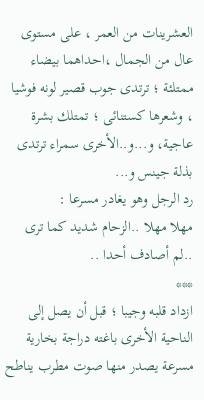العشرينات من العمر ، على مستوى عال من الجمال ،احداهما بيضاء ممتلئة ؛ ترتدى جوب قصير لونه فوشيا ، وشعرها كستنائى ؛ تمتلك بشرة عاجية، و...و..الأخرى سمراء ترتدى بذلة جينس و...
رد الرجل وهو يغادر مسرعا :
مهلا مهلا ..الزحام شديد كما ترى ..لم أصادف أحدا ..
***
ازداد قلبه وجيبا ؛ قبل أن يصل إلى الناحية الأخرى باغته دراجة بخارية مسرعة يصدر منها صوت مطرب يناطح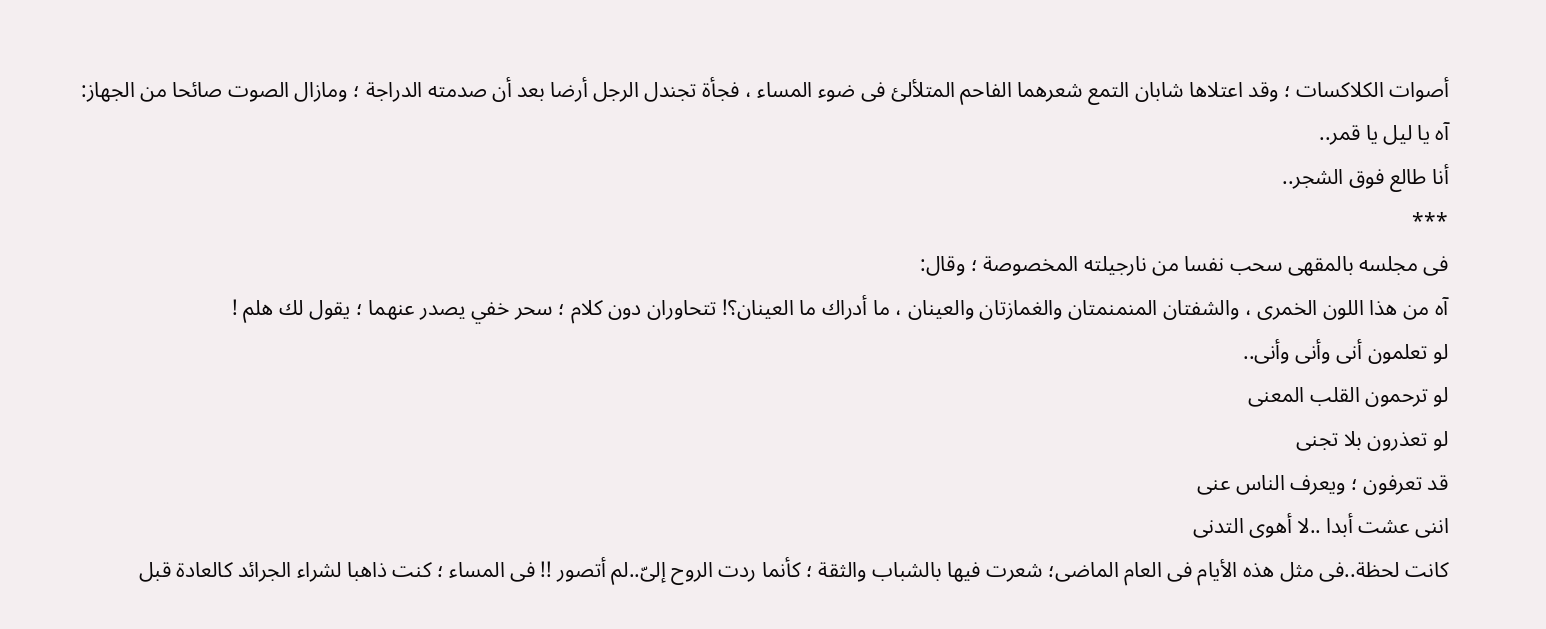أصوات الكلاكسات ؛ وقد اعتلاها شابان التمع شعرهما الفاحم المتلألئ فى ضوء المساء ، فجأة تجندل الرجل أرضا بعد أن صدمته الدراجة ؛ ومازال الصوت صائحا من الجهاز:
آه يا ليل يا قمر..
أنا طالع فوق الشجر..
***
فى مجلسه بالمقهى سحب نفسا من نارجيلته المخصوصة ؛ وقال:
آه من هذا اللون الخمرى ، والشفتان المنمنمتان والغمازتان والعينان ، ما أدراك ما العينان؟! تتحاوران دون كلام ؛ سحر خفي يصدر عنهما ؛ يقول لك هلم !
لو تعلمون أنى وأنى وأنى..
لو ترحمون القلب المعنى
لو تعذرون بلا تجنى
قد تعرفون ؛ ويعرف الناس عنى
اننى عشت أبدا ..لا أهوى التدنى
كانت لحظة..فى مثل هذه الأيام فى العام الماضى؛ شعرت فيها بالشباب والثقة ؛ كأنما ردت الروح إلىّ..لم أتصور !! فى المساء ؛ كنت ذاهبا لشراء الجرائد كالعادة قبل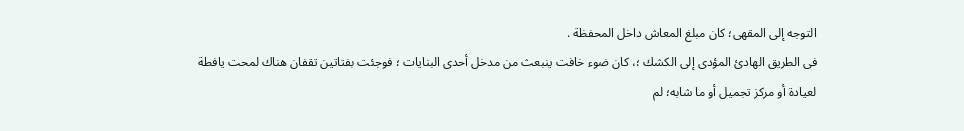التوجه إلى المقهى؛ كان مبلغ المعاش داخل المحفظة .
فى الطريق الهادئ المؤدى إلى الكشك ؛، كان ضوء خافت ينبعث من مدخل أحدى البنايات ؛ فوجئت بفتاتين تقفان هناك لمحت يافطة لعيادة أو مركز تجميل أو ما شابه؛ لم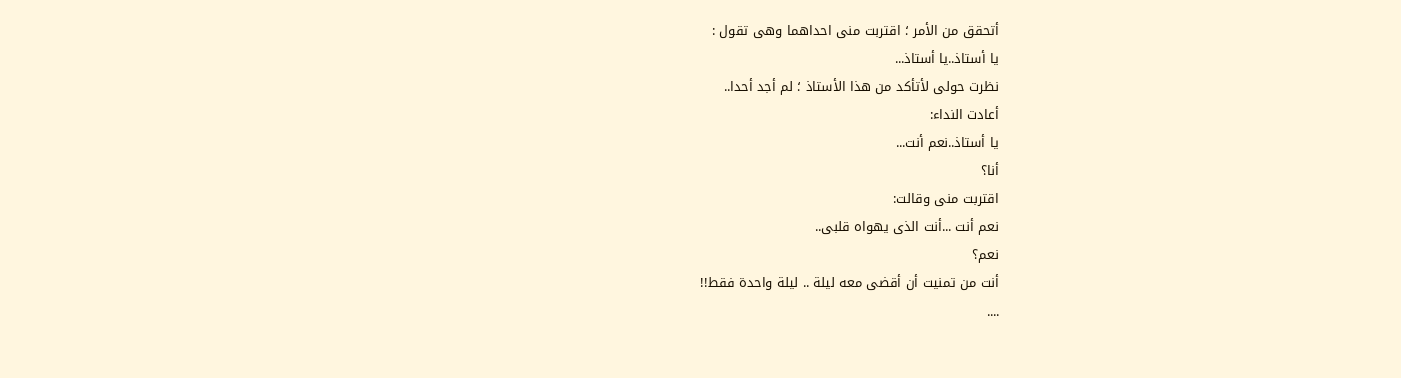أتحقق من الأمر ؛ اقتربت منى احداهما وهى تقول :
يا أستاذ..يا أستاذ...
نظرت حولى لأتأكد من هذا الأستاذ ؛ لم أجد أحدا..
أعادت النداء:
يا أستاذ..نعم أنت...
أنا؟
اقتربت منى وقالت:
نعم أنت ...أنت الذى يهواه قلبى..
نعم؟
أنت من تمنيت أن أقضى معه ليلة .. ليلة واحدة فقط!!
....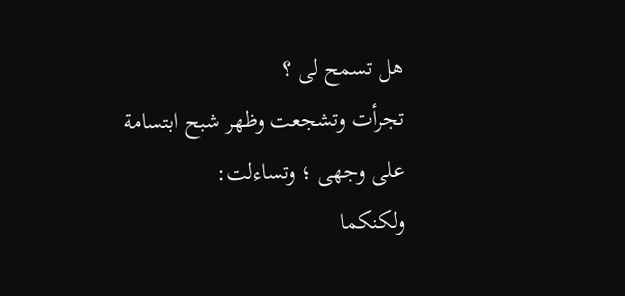هل تسمح لى ؟
تجرأت وتشجعت وظهر شبح ابتسامة على وجهى ؛ وتساءلت:
ولكنكما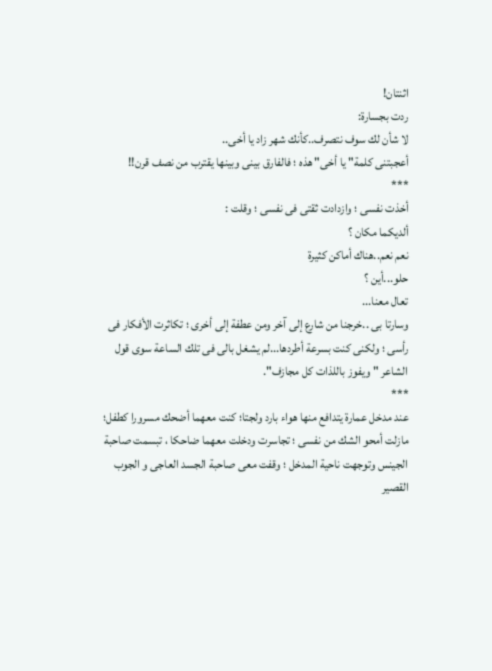اثنتان!
ردت بجسارة:
لا شأن لك سوف نتصرف..كأنك شهر زاد يا أخى..
أعجبتنى كلمة" يا أخى" هذه ؛ فالفارق بينى وبينها يقترب من نصف قرن!!
***
أخذت نفسى ؛ وازدادت ثقتى فى نفسى ؛ وقلت :
ألديكما مكان ؟
نعم نعم..هناك أماكن كثيرة
حلو...أين ؟
تعال معنا...
وسارتا بى ..خرجنا من شارع إلى آخر ومن عطفة إلى أخرى ؛ تكاثرت الأفكار فى رأسى ؛ ولكنى كنت بسرعة أطردها...لم يشغل بالى فى تلك الساعة سوى قول الشاعر " ويفوز باللذات كل مجازف".
***
عند مدخل عمارة يتدافع منها هواء بارد ولجتا؛ كنت معهما أضحك مسرورا كطفل؛ مازلت أمحو الشك من نفسى ؛ تجاسرت ودخلت معهما ضاحكا ، تبسمت صاحبة الجينس وتوجهت ناحية المدخل ؛ وقفت معى صاحبة الجسد العاجى و الجوب القصير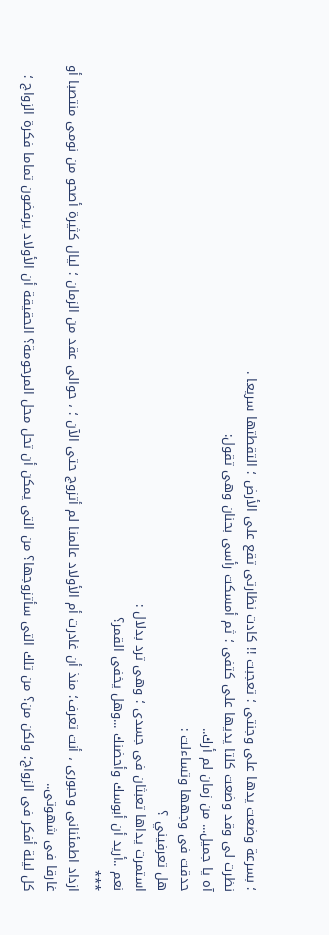؛ بسرعة وضعت يدها على وجنتى ؛ تعجبت !! كادت نظارتى تقع على الأرض ؛ التقطتها سريعا .
نظرت لى وقد وضعت كلتا يديها على كتفى ؛ ثم أمسكت رأسى بحنان وهى تقول:
آه يا جميل... من زمان لم أرك..
حدقت فى وجهها وتساءلت :
هل تعرفيني ؟
استمرت يداها تعبثان فى جسدى ؛ وهى ترد بدلال :
نعم ..أريد أن أبوسك وأحضنك ...وهل يخفى القمر؟
***
ازداد اطمئنانى وحبورى ، أنت تعرف؛ منذ أن غادرت أم الأولاد عالمنا لم أتزوج حتى الآن ؛ ، حوالى عقد من الزمان ؛ ليال كثيرة أصحو من نومى منتصبا أو غارقا فى شهوتى..
كل ليلة أفكر فى الزواج؛ ولكن من؟ من تلك التى سأتزوجها؟ من التى يمكن أن تحل محل المرحومة؟ الحقيقة أن الأولاد يرفضون تماما فكرة الزواج ؛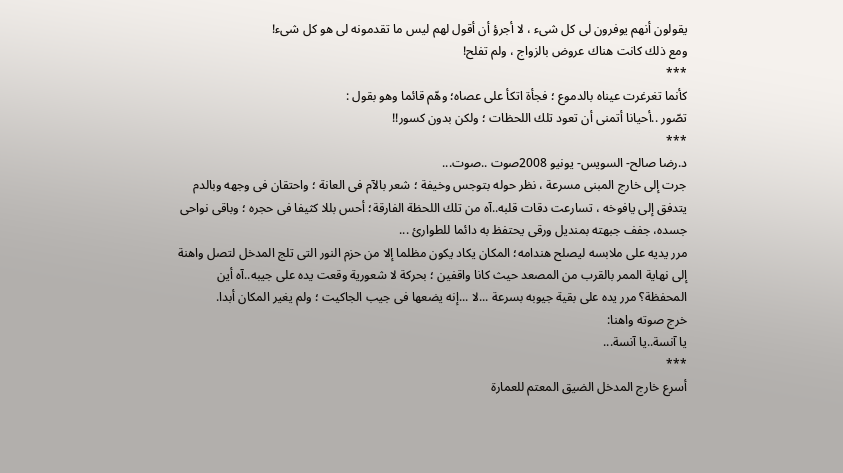يقولون أنهم يوفرون لى كل شىء ، لا أجرؤ أن أقول لهم ليس ما تقدمونه لى هو كل شىء!
ومع ذلك كانت هناك عروض بالزواج ، ولم تفلح!
***
كأنما تغرغرت عيناه بالدموع ؛ فجأة اتكأ على عصاه؛ وهّم قائما وهو بقول :
تصّور ..أحيانا أتمنى أن تعود تلك اللحظات ؛ ولكن بدون كسور!!
***
د.رضا صالح- السويس- يونيو 2008صوت ..صوت...
جرت إلى خارج المبنى مسرعة ، نظر حوله بتوجس وخيفة ؛ شعر بالآم فى العانة ؛ واحتقان فى وجهه وبالدم يتدفق إلى يافوخه ، تسارعت دقات قلبه..آه من تلك اللحظة الفارقة؛ أحس بللا كثيفا فى حجره ؛ وباقى نواحى جسده، جفف جبهته بمنديل ورقى يحتفظ به دائما للطوارئ ...
مرر يديه على ملابسه ليصلح هندامه؛ المكان يكاد يكون مظلما إلا من حزم النور التى تلج المدخل لتصل واهنة إلى نهاية الممر بالقرب من المصعد حيث كانا واقفين ؛ بحركة لا شعورية وقعت يده على جيبه..آه أين المحفظة؟ مرر يده على بقية جيوبه بسرعة ...لا ...إنه يضعها فى جيب الجاكيت ؛ ولم يغير المكان أبدا.
خرج صوته واهنا:
يا آنسة..يا آنسة...
***
أسرع خارج المدخل الضيق المعتم للعمارة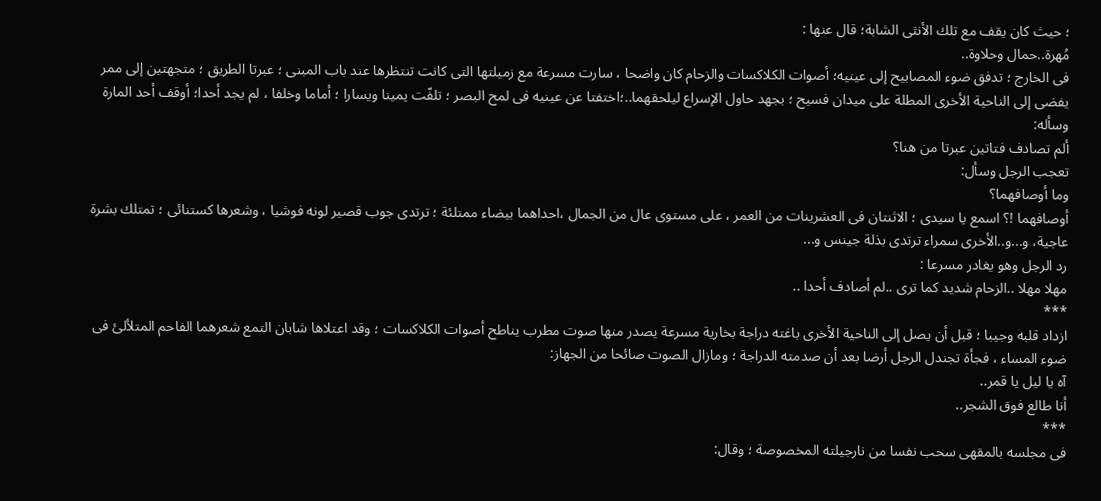؛ حيث كان يقف مع تلك الأنثى الشابة؛ قال عنها :
مُهرة..حمال وحلاوة..
فى الخارج ؛ تدفق ضوء المصابيح إلى عينيه؛ أصوات الكلاكسات والزحام كان واضحا ، سارت مسرعة مع زميلتها التى كانت تنتظرها عند باب المبنى ؛ عبرتا الطريق ؛ متجهتين إلى ممر يفضى إلى الناحية الأخرى المطلة على ميدان فسيح ؛ بجهد حاول الإسراع ليلحقهما..؛اختفتا عن عينيه فى لمح البصر ؛ تلفّت يمينا ويسارا ؛ أماما وخلفا ، لم يجد أحدا؛ أوقف أحد المارة وسأله:
ألم تصادف فتاتين عبرتا من هنا؟
تعجب الرجل وسأل:
وما أوصافهما؟
أوصافهما !؟ اسمع يا سيدى ؛ الاثنتان فى العشرينات من العمر ، على مستوى عال من الجمال ،احداهما بيضاء ممتلئة ؛ ترتدى جوب قصير لونه فوشيا ، وشعرها كستنائى ؛ تمتلك بشرة عاجية، و...و..الأخرى سمراء ترتدى بذلة جينس و...
رد الرجل وهو يغادر مسرعا :
مهلا مهلا ..الزحام شديد كما ترى ..لم أصادف أحدا ..
***
ازداد قلبه وجيبا ؛ قبل أن يصل إلى الناحية الأخرى باغته دراجة بخارية مسرعة يصدر منها صوت مطرب يناطح أصوات الكلاكسات ؛ وقد اعتلاها شابان التمع شعرهما الفاحم المتلألئ فى ضوء المساء ، فجأة تجندل الرجل أرضا بعد أن صدمته الدراجة ؛ ومازال الصوت صائحا من الجهاز:
آه يا ليل يا قمر..
أنا طالع فوق الشجر..
***
فى مجلسه بالمقهى سحب نفسا من نارجيلته المخصوصة ؛ وقال: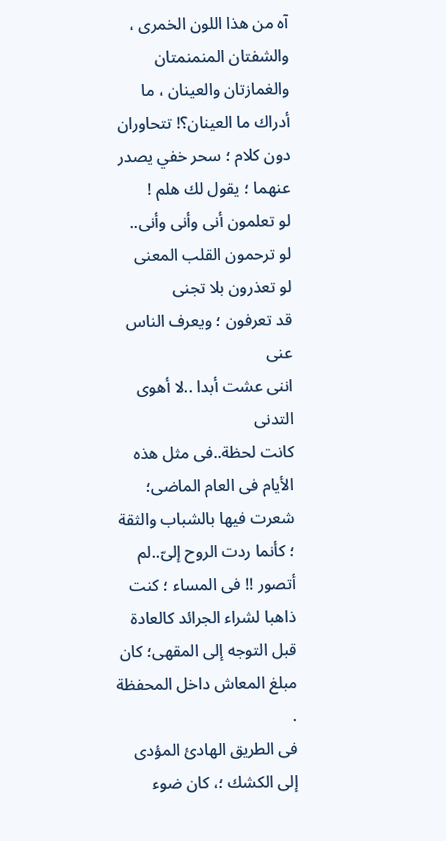آه من هذا اللون الخمرى ، والشفتان المنمنمتان والغمازتان والعينان ، ما أدراك ما العينان؟! تتحاوران دون كلام ؛ سحر خفي يصدر عنهما ؛ يقول لك هلم !
لو تعلمون أنى وأنى وأنى..
لو ترحمون القلب المعنى
لو تعذرون بلا تجنى
قد تعرفون ؛ ويعرف الناس عنى
اننى عشت أبدا ..لا أهوى التدنى
كانت لحظة..فى مثل هذه الأيام فى العام الماضى؛ شعرت فيها بالشباب والثقة ؛ كأنما ردت الروح إلىّ..لم أتصور !! فى المساء ؛ كنت ذاهبا لشراء الجرائد كالعادة قبل التوجه إلى المقهى؛ كان مبلغ المعاش داخل المحفظة .
فى الطريق الهادئ المؤدى إلى الكشك ؛، كان ضوء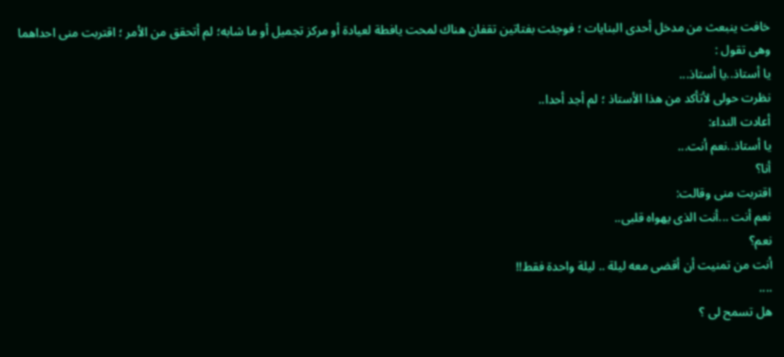خافت ينبعث من مدخل أحدى البنايات ؛ فوجئت بفتاتين تقفان هناك لمحت يافطة لعيادة أو مركز تجميل أو ما شابه؛ لم أتحقق من الأمر ؛ اقتربت منى احداهما وهى تقول :
يا أستاذ..يا أستاذ...
نظرت حولى لأتأكد من هذا الأستاذ ؛ لم أجد أحدا..
أعادت النداء:
يا أستاذ..نعم أنت...
أنا؟
اقتربت منى وقالت:
نعم أنت ...أنت الذى يهواه قلبى..
نعم؟
أنت من تمنيت أن أقضى معه ليلة .. ليلة واحدة فقط!!
....
هل تسمح لى ؟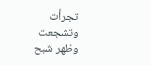تجرأت وتشجعت وظهر شبح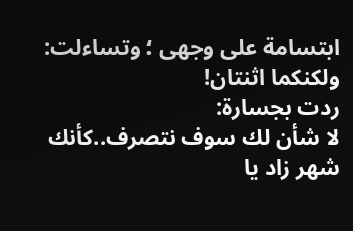ابتسامة على وجهى ؛ وتساءلت:
ولكنكما اثنتان!
ردت بجسارة:
لا شأن لك سوف نتصرف..كأنك شهر زاد يا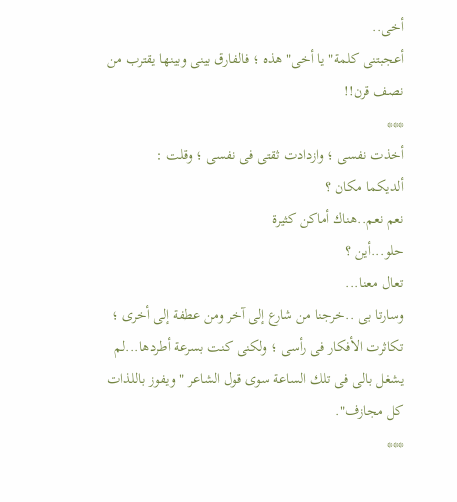أخى..
أعجبتنى كلمة" يا أخى" هذه ؛ فالفارق بينى وبينها يقترب من نصف قرن!!
***
أخذت نفسى ؛ وازدادت ثقتى فى نفسى ؛ وقلت :
ألديكما مكان ؟
نعم نعم..هناك أماكن كثيرة
حلو...أين ؟
تعال معنا...
وسارتا بى ..خرجنا من شارع إلى آخر ومن عطفة إلى أخرى ؛ تكاثرت الأفكار فى رأسى ؛ ولكنى كنت بسرعة أطردها...لم يشغل بالى فى تلك الساعة سوى قول الشاعر " ويفوز باللذات كل مجازف".
***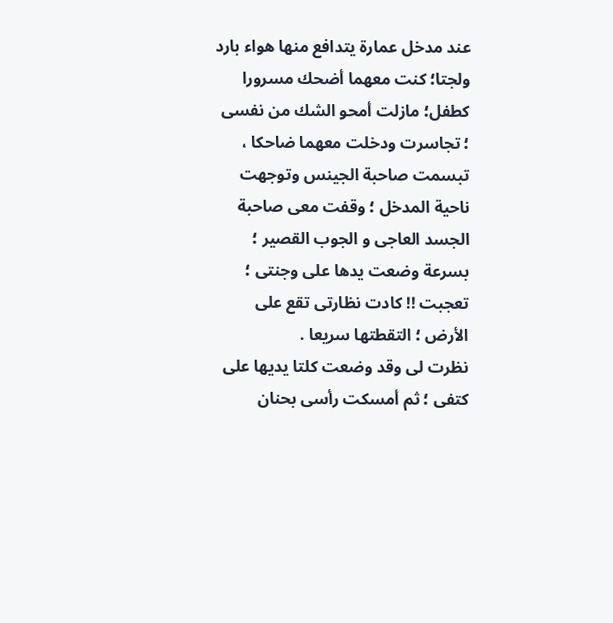عند مدخل عمارة يتدافع منها هواء بارد ولجتا؛ كنت معهما أضحك مسرورا كطفل؛ مازلت أمحو الشك من نفسى ؛ تجاسرت ودخلت معهما ضاحكا ، تبسمت صاحبة الجينس وتوجهت ناحية المدخل ؛ وقفت معى صاحبة الجسد العاجى و الجوب القصير ؛ بسرعة وضعت يدها على وجنتى ؛ تعجبت !! كادت نظارتى تقع على الأرض ؛ التقطتها سريعا .
نظرت لى وقد وضعت كلتا يديها على كتفى ؛ ثم أمسكت رأسى بحنان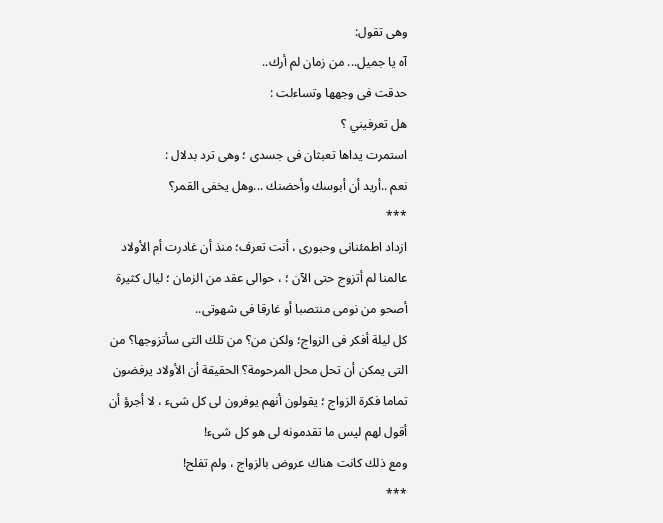وهى تقول:
آه يا جميل... من زمان لم أرك..
حدقت فى وجهها وتساءلت :
هل تعرفيني ؟
استمرت يداها تعبثان فى جسدى ؛ وهى ترد بدلال :
نعم ..أريد أن أبوسك وأحضنك ...وهل يخفى القمر؟
***
ازداد اطمئنانى وحبورى ، أنت تعرف؛ منذ أن غادرت أم الأولاد عالمنا لم أتزوج حتى الآن ؛ ، حوالى عقد من الزمان ؛ ليال كثيرة أصحو من نومى منتصبا أو غارقا فى شهوتى..
كل ليلة أفكر فى الزواج؛ ولكن من؟ من تلك التى سأتزوجها؟ من التى يمكن أن تحل محل المرحومة؟ الحقيقة أن الأولاد يرفضون تماما فكرة الزواج ؛ يقولون أنهم يوفرون لى كل شىء ، لا أجرؤ أن أقول لهم ليس ما تقدمونه لى هو كل شىء!
ومع ذلك كانت هناك عروض بالزواج ، ولم تفلح!
***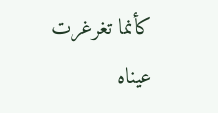كأنما تغرغرت عيناه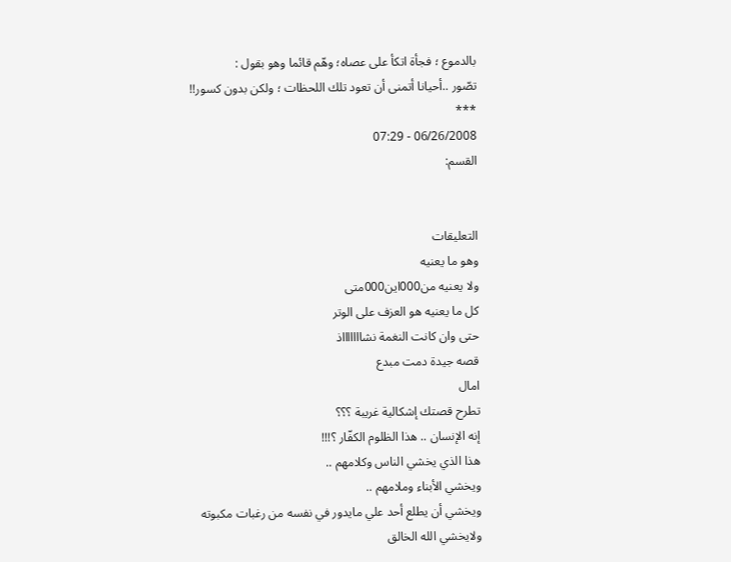بالدموع ؛ فجأة اتكأ على عصاه؛ وهّم قائما وهو بقول :
تصّور ..أحيانا أتمنى أن تعود تلك اللحظات ؛ ولكن بدون كسور!!
***
06/26/2008 - 07:29
القسم:


التعليقات
وهو ما يعنيه
ولا يعنيه من000اين000متى
كل ما يعنيه هو العزف على الوتر
حتى وان كانت النغمة نشاااااااذ
قصه جيدة دمت مبدع
امال
تطرح قصتك إشكالية غريبة ؟؟؟
إنه الإنسان .. هذا الظلوم الكفّار ؟!!!
هذا الذي يخشي الناس وكلامهم ..
ويخشي الأبناء وملامهم ..
ويخشي أن يطلع أحد علي مايدور في نفسه من رغبات مكبوته
ولايخشي الله الخالق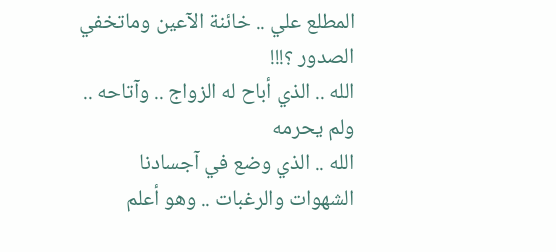المطلع علي .. خائنة الآعين وماتخفي الصدور ؟!!!
الله .. الذي أباح له الزواج .. وآتاحه .. ولم يحرمه
الله .. الذي وضع في آجسادنا الشهوات والرغبات .. وهو أعلم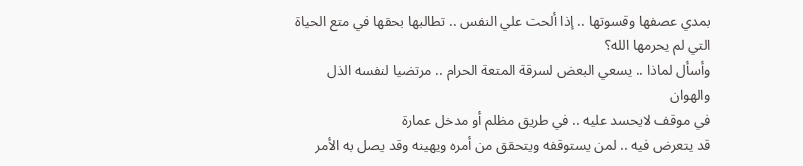بمدي عصفها وقسوتها .. إذا ألحت علي النفس .. تطالبها بحقها في متع الحياة التي لم يحرمها الله؟
وأسأل لماذا .. يسعي البعض لسرقة المتعة الحرام .. مرتضيا لنفسه الذل والهوان
في موقف لايحسد عليه .. في طريق مظلم أو مدخل عمارة
قد يتعرض فيه .. لمن يستوقفه ويتحقق من أمره ويهينه وقد يصل به الأمر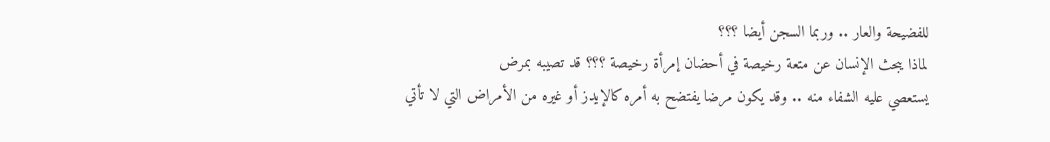للفضيحة والعار .. وربما السجن أيضا ؟؟؟
لماذا يبحث الإنسان عن متعة رخيصة في أحضان إمرأة رخيصة ؟؟؟ قد تصيبه بمرض
يستعصي عليه الشفاء منه .. وقد يكون مرضا يفتضح به أمره كالإيدز أو غيره من الأمراض التي لا تأتي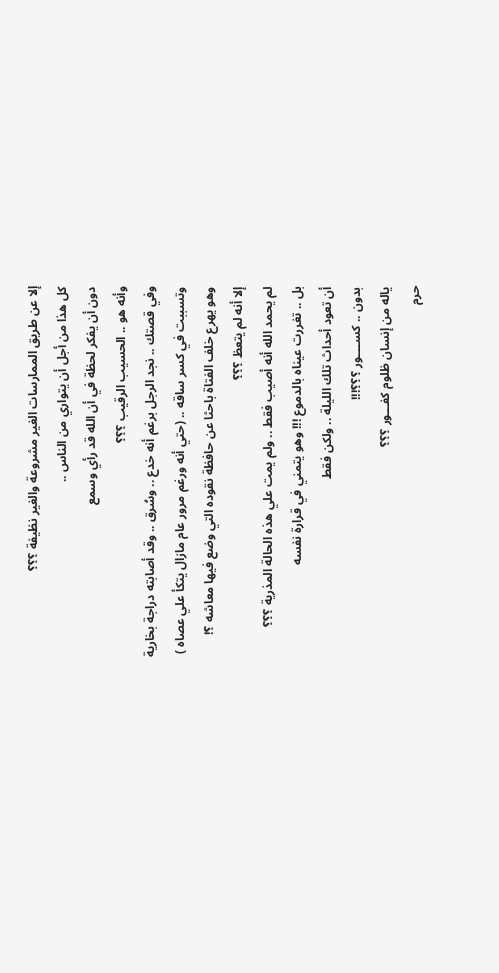إلا عن طريق الممارسات الغير مشروعة والغير نظيفة ؟؟؟
كل هذا من أجل أن يتواري من الناس ..
دون أن يفكر لحظة في أن الله قد رأي وسمع
وأنه هو .. الحسيب الرقيب ؟؟؟
وفي قصتك .. نجد الرجل برغم أنه خدع .. وسُرق .. وقد أصابته دراجة بخارية وتسببت في كسر ساقه .. (حتي أنه ورغم مرور عام مازال يتكأ علي عصاه )
وهو يهرع خلف الفتاة باحثا عن حافظة نقوده التي وضع فيها معاشه ؟!
إلا أنه لم يتعظ ؟؟؟
لم يحمد الله أنه أصيب فقط .. ولم يمت علي هذه الحالة المذرية ؟؟؟
بل .. تغررت عيناه بالدموع !!! وهو يتمني في قرارة نفسه
أن تعود أحداث تلك الليلة .. ولكن فقط
بدون .. كســــور ؟؟؟!!!
ياله من إنسان ظلوم كفـــور ؟؟؟
حرم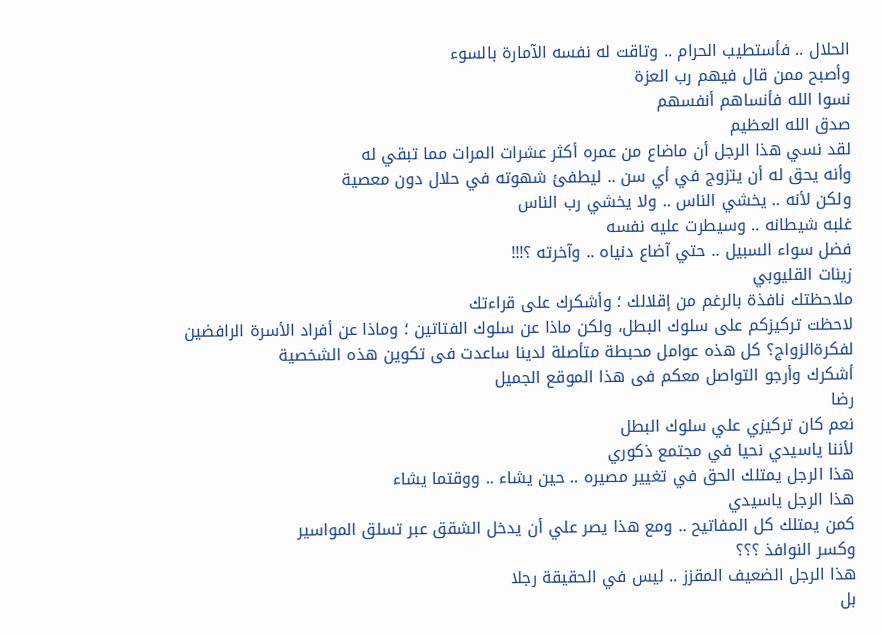الحلال .. فأستطيب الحرام .. وتاقت له نفسه الآمارة بالسوء
وأصبح ممن قال فيهم رب العزة
نسوا الله فأنساهم أنفسهم
صدق الله العظيم
لقد نسي هذا الرجل أن ماضاع من عمره أكثر عشرات المرات مما تبقي له
وأنه يحق له أن يتزوج في أي سن .. ليطفئ شهوته في حلال دون معصية
ولكن لأنه .. يخشي الناس .. ولا يخشي رب الناس
غلبه شيطانه .. وسيطرت عليه نفسه
فضل سواء السبيل .. حتي آضاع دنياه .. وآخرته ؟!!!
زينات القليوبي
ملاحظتك نافذة بالرغم من إقلالك ؛ وأشكرك على قراءتك
لاحظت تركيزكم على سلوك البطل، ولكن ماذا عن سلوك الفتاتين ؛ وماذا عن أفراد الأسرة الرافضين لفكرةالزواج؟ كل هذه عوامل محبطة متأصلة لدينا ساعدت فى تكوين هذه الشخصية
أشكرك وأرجو التواصل معكم فى هذا الموقع الجميل
رضا
نعم كان تركيزي علي سلوك البطل
لأننا ياسيدي نحيا في مجتمع ذكوري
هذا الرجل يمتلك الحق في تغيير مصيره .. حين يشاء .. ووقتما يشاء
هذا الرجل ياسيدي
كمن يمتلك كل المفاتيح .. ومع هذا يصر علي أن يدخل الشقق عبر تسلق المواسير
وكسر النوافذ ؟؟؟
هذا الرجل الضعيف المقزز .. ليس في الحقيقة رجلا
بل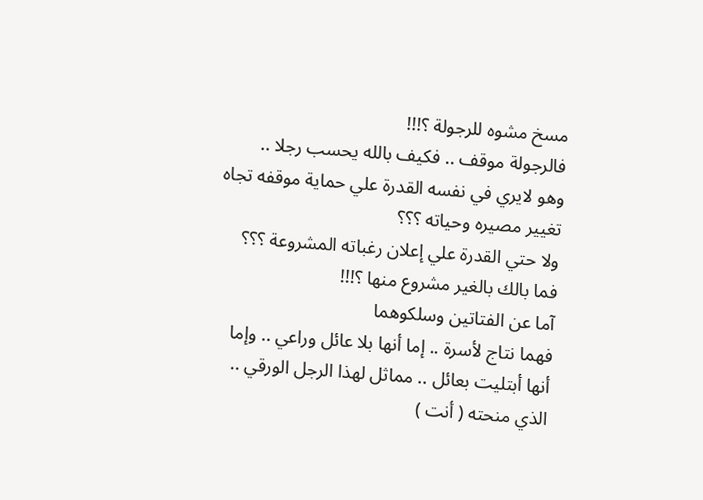مسخ مشوه للرجولة ؟!!!
فالرجولة موقف .. فكيف بالله يحسب رجلا ..
وهو لايري في نفسه القدرة علي حماية موقفه تجاه تغيير مصيره وحياته ؟؟؟
ولا حتي القدرة علي إعلان رغباته المشروعة ؟؟؟
فما بالك بالغير مشروع منها ؟!!!
آما عن الفتاتين وسلكوهما
فهما نتاج لأسرة .. إما أنها بلا عائل وراعي .. وإما أنها أبتليت بعائل .. مماثل لهذا الرجل الورقي .. الذي منحته ( أنت )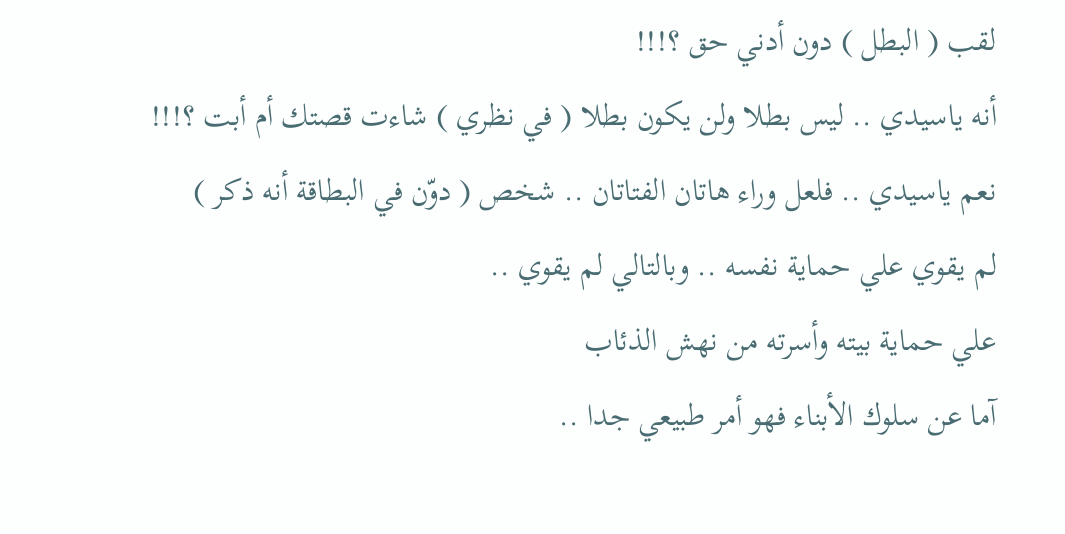لقب ( البطل ) دون أدني حق ؟!!!
أنه ياسيدي .. ليس بطلا ولن يكون بطلا ( في نظري ) شاءت قصتك أم أبت ؟!!!
نعم ياسيدي .. فلعل وراء هاتان الفتاتان .. شخص ( دوّن في البطاقة أنه ذكر )
لم يقوي علي حماية نفسه .. وبالتالي لم يقوي ..
علي حماية بيته وأسرته من نهش الذئاب
آما عن سلوك الأبناء فهو أمر طبيعي جدا ..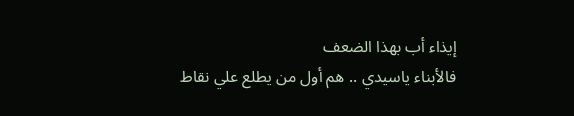إيذاء أب بهذا الضعف
فالأبناء ياسيدي .. هم أول من يطلع علي نقاط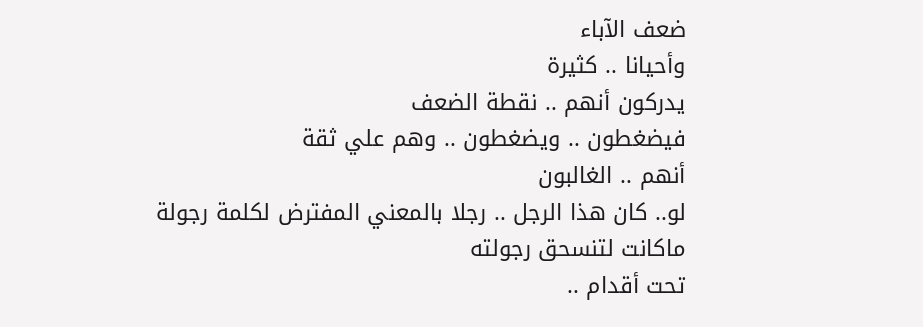ضعف الآباء
وأحيانا .. كثيرة
يدركون أنهم .. نقطة الضعف
فيضغطون .. ويضغطون .. وهم علي ثقة
أنهم .. الغالبون
لو.. كان هذا الرجل .. رجلا بالمعني المفترض لكلمة رجولة
ماكانت لتنسحق رجولته
تحت أقدام ..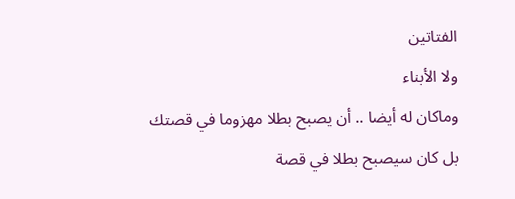الفتاتين
ولا الأبناء
وماكان له أيضا .. أن يصبح بطلا مهزوما في قصتك
بل كان سيصبح بطلا في قصة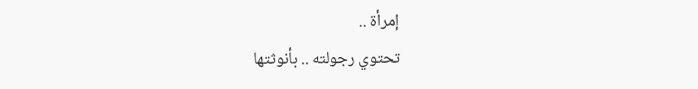إمرأة ..
تحتوي رجولته .. بأنوثتها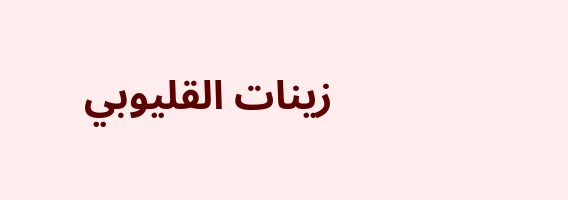زينات القليوبي